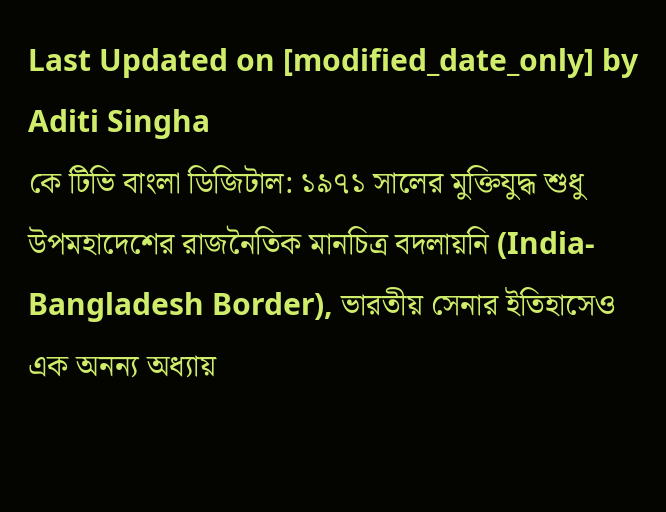Last Updated on [modified_date_only] by Aditi Singha
কে টিভি বাংলা ডিজিটাল: ১৯৭১ সালের মুক্তিযুদ্ধ শুধু উপমহাদেশের রাজনৈতিক মানচিত্র বদলায়নি (India-Bangladesh Border), ভারতীয় সেনার ইতিহাসেও এক অনন্য অধ্যায়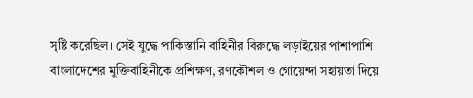সৃষ্টি করেছিল। সেই যুদ্ধে পাকিস্তানি বাহিনীর বিরুদ্ধে লড়াইয়ের পাশাপাশি বাংলাদেশের মুক্তিবাহিনীকে প্রশিক্ষণ, রণকৌশল ও গোয়েন্দা সহায়তা দিয়ে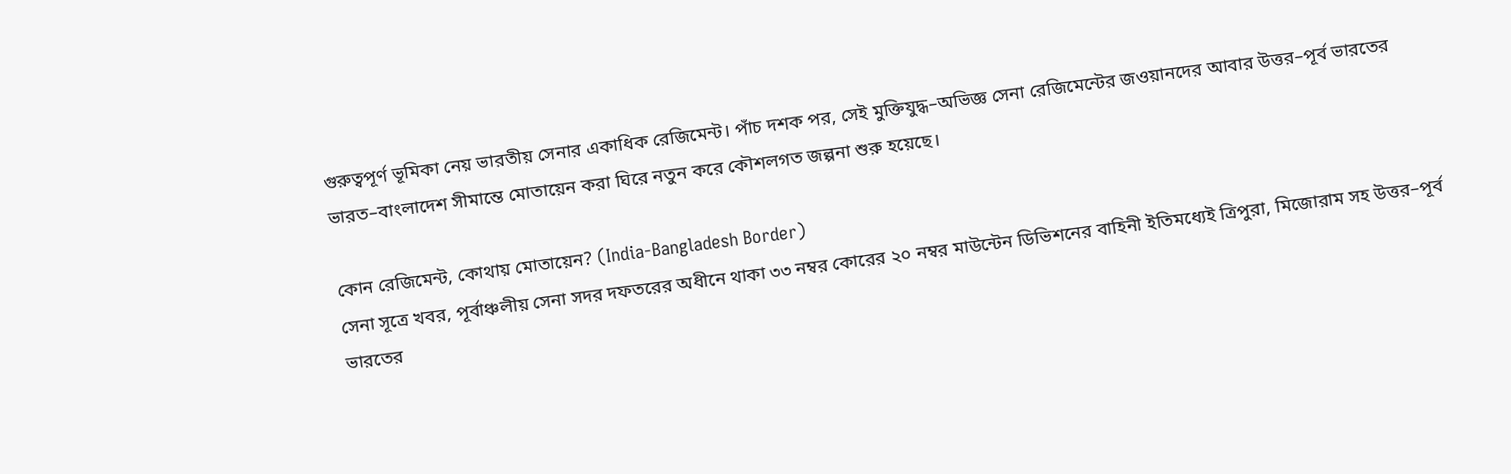গুরুত্বপূর্ণ ভূমিকা নেয় ভারতীয় সেনার একাধিক রেজিমেন্ট। পাঁচ দশক পর, সেই মুক্তিযুদ্ধ–অভিজ্ঞ সেনা রেজিমেন্টের জওয়ানদের আবার উত্তর–পূর্ব ভারতের ভারত–বাংলাদেশ সীমান্তে মোতায়েন করা ঘিরে নতুন করে কৌশলগত জল্পনা শুরু হয়েছে।

কোন রেজিমেন্ট, কোথায় মোতায়েন? (India-Bangladesh Border)
সেনা সূত্রে খবর, পূর্বাঞ্চলীয় সেনা সদর দফতরের অধীনে থাকা ৩৩ নম্বর কোরের ২০ নম্বর মাউন্টেন ডিভিশনের বাহিনী ইতিমধ্যেই ত্রিপুরা, মিজোরাম সহ উত্তর–পূর্ব ভারতের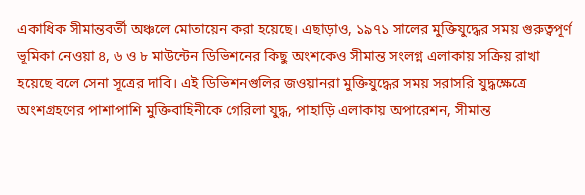একাধিক সীমান্তবর্তী অঞ্চলে মোতায়েন করা হয়েছে। এছাড়াও, ১৯৭১ সালের মুক্তিযুদ্ধের সময় গুরুত্বপূর্ণ ভূমিকা নেওয়া ৪, ৬ ও ৮ মাউন্টেন ডিভিশনের কিছু অংশকেও সীমান্ত সংলগ্ন এলাকায় সক্রিয় রাখা হয়েছে বলে সেনা সূত্রের দাবি। এই ডিভিশনগুলির জওয়ানরা মুক্তিযুদ্ধের সময় সরাসরি যুদ্ধক্ষেত্রে অংশগ্রহণের পাশাপাশি মুক্তিবাহিনীকে গেরিলা যুদ্ধ, পাহাড়ি এলাকায় অপারেশন, সীমান্ত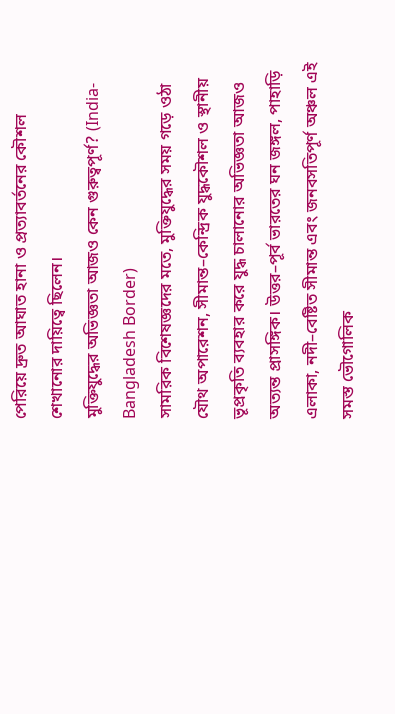পেরিয়ে দ্রুত আঘাত হানা ও প্রত্যাবর্তনের কৌশল শেখানোর দায়িত্বে ছিলেন।
মুক্তিযুদ্ধের অভিজ্ঞতা আজও কেন গুরুত্বপূর্ণ? (India-Bangladesh Border)
সামরিক বিশেষজ্ঞদের মতে, মুক্তিযুদ্ধের সময় গড়ে ওঠা যৌথ অপারেশন, সীমান্ত–কেন্দ্রিক যুদ্ধকৌশল ও স্থানীয় ভূপ্রকৃতি ব্যবহার করে যুদ্ধ চালানোর অভিজ্ঞতা আজও অত্যন্ত প্রাসঙ্গিক। উত্তর–পূর্ব ভারতের ঘন জঙ্গল, পাহাড়ি এলাকা, নদী–বেষ্টিত সীমান্ত এবং জনবসতিপূর্ণ অঞ্চল এই সমস্ত ভৌগোলিক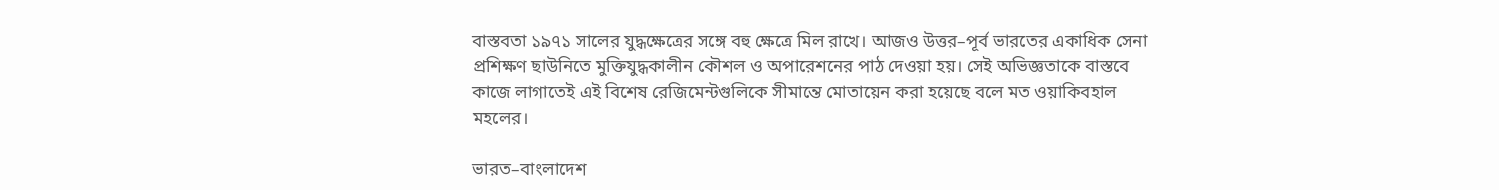বাস্তবতা ১৯৭১ সালের যুদ্ধক্ষেত্রের সঙ্গে বহু ক্ষেত্রে মিল রাখে। আজও উত্তর–পূর্ব ভারতের একাধিক সেনা প্রশিক্ষণ ছাউনিতে মুক্তিযুদ্ধকালীন কৌশল ও অপারেশনের পাঠ দেওয়া হয়। সেই অভিজ্ঞতাকে বাস্তবে কাজে লাগাতেই এই বিশেষ রেজিমেন্টগুলিকে সীমান্তে মোতায়েন করা হয়েছে বলে মত ওয়াকিবহাল মহলের।

ভারত–বাংলাদেশ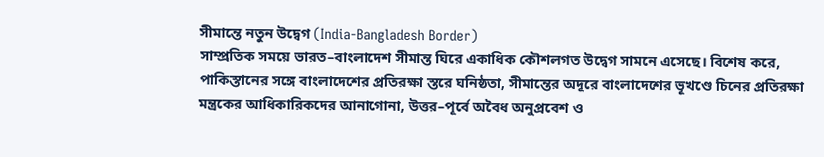সীমান্তে নতুন উদ্বেগ (India-Bangladesh Border)
সাম্প্রতিক সময়ে ভারত–বাংলাদেশ সীমান্ত ঘিরে একাধিক কৌশলগত উদ্বেগ সামনে এসেছে। বিশেষ করে, পাকিস্তানের সঙ্গে বাংলাদেশের প্রতিরক্ষা স্তরে ঘনিষ্ঠতা, সীমান্তের অদূরে বাংলাদেশের ভূখণ্ডে চিনের প্রতিরক্ষা মন্ত্রকের আধিকারিকদের আনাগোনা, উত্তর–পূর্বে অবৈধ অনুপ্রবেশ ও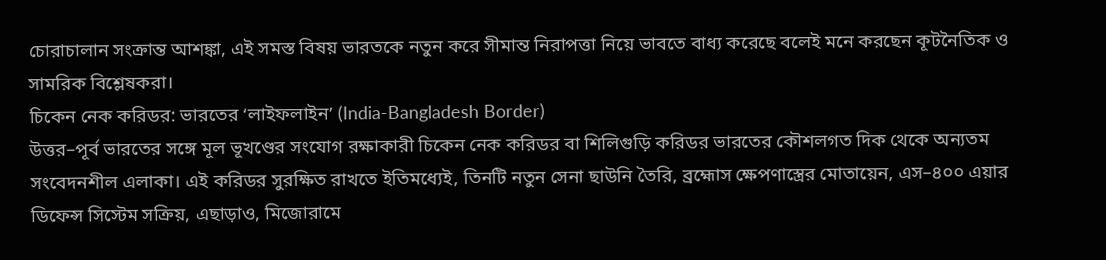চোরাচালান সংক্রান্ত আশঙ্কা, এই সমস্ত বিষয় ভারতকে নতুন করে সীমান্ত নিরাপত্তা নিয়ে ভাবতে বাধ্য করেছে বলেই মনে করছেন কূটনৈতিক ও সামরিক বিশ্লেষকরা।
চিকেন নেক করিডর: ভারতের ‘লাইফলাইন’ (India-Bangladesh Border)
উত্তর–পূর্ব ভারতের সঙ্গে মূল ভূখণ্ডের সংযোগ রক্ষাকারী চিকেন নেক করিডর বা শিলিগুড়ি করিডর ভারতের কৌশলগত দিক থেকে অন্যতম সংবেদনশীল এলাকা। এই করিডর সুরক্ষিত রাখতে ইতিমধ্যেই, তিনটি নতুন সেনা ছাউনি তৈরি, ব্রহ্মোস ক্ষেপণাস্ত্রের মোতায়েন, এস–৪০০ এয়ার ডিফেন্স সিস্টেম সক্রিয়, এছাড়াও, মিজোরামে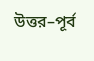উত্তর–পূর্ব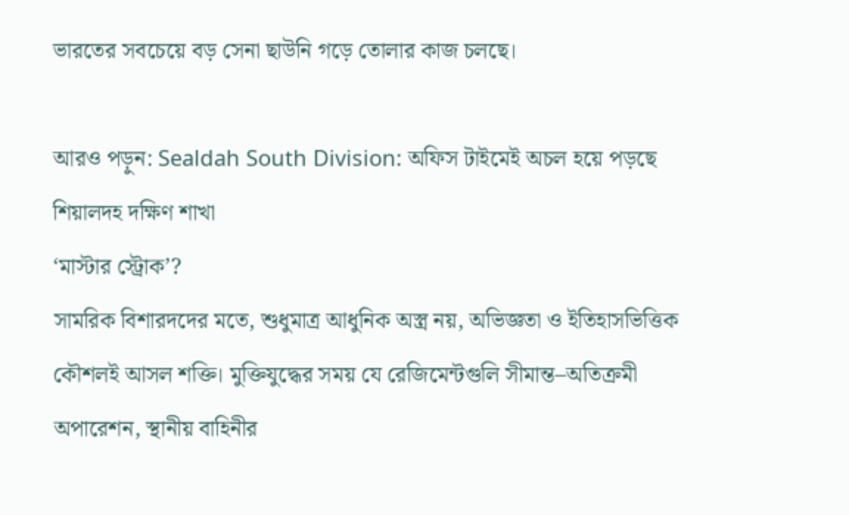ভারতের সবচেয়ে বড় সেনা ছাউনি গড়ে তোলার কাজ চলছে।

আরও পড়ুন: Sealdah South Division: অফিস টাইমেই অচল হয়ে পড়ছে শিয়ালদহ দক্ষিণ শাখা
‘মাস্টার স্ট্রোক’?
সামরিক বিশারদদের মতে, শুধুমাত্র আধুনিক অস্ত্র নয়, অভিজ্ঞতা ও ইতিহাসভিত্তিক কৌশলই আসল শক্তি। মুক্তিযুদ্ধের সময় যে রেজিমেন্টগুলি সীমান্ত–অতিক্রমী অপারেশন, স্থানীয় বাহিনীর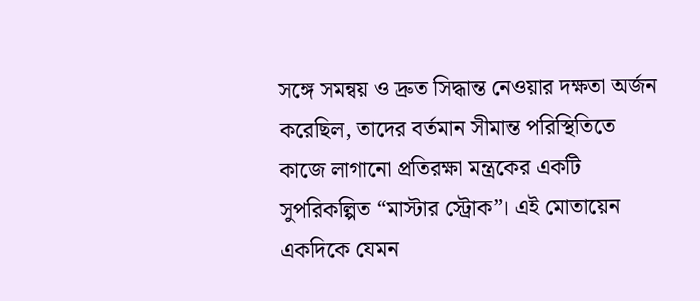সঙ্গে সমন্বয় ও দ্রুত সিদ্ধান্ত নেওয়ার দক্ষতা অর্জন করেছিল, তাদের বর্তমান সীমান্ত পরিস্থিতিতে কাজে লাগানো প্রতিরক্ষা মন্ত্রকের একটি সুপরিকল্পিত “মাস্টার স্ট্রোক”। এই মোতায়েন একদিকে যেমন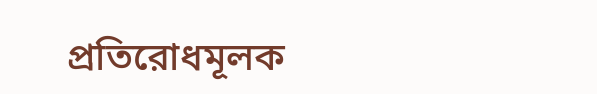প্রতিরোধমূলক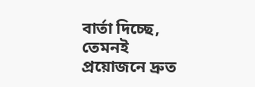বার্তা দিচ্ছে, তেমনই প্রয়োজনে দ্রুত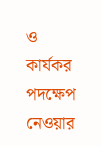ও কার্যকর পদক্ষেপ নেওয়ার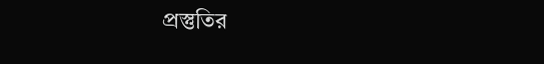প্রস্তুতির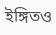ইঙ্গিতও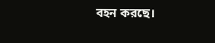বহন করছে।